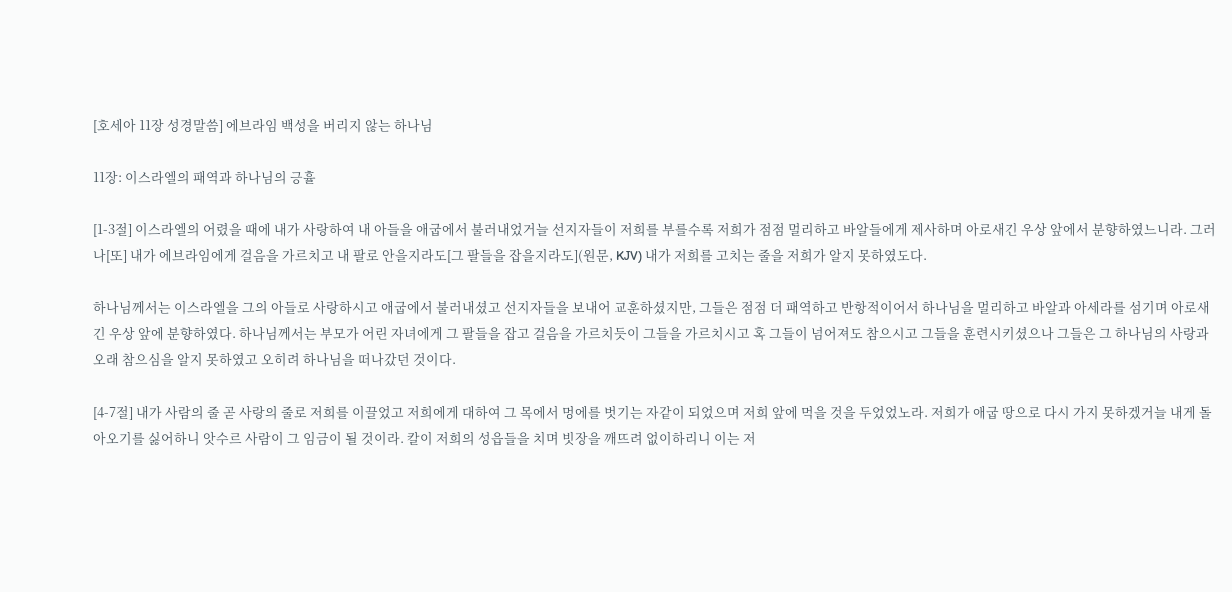[호세아 11장 성경말씀] 에브라임 백성을 버리지 않는 하나님

11장: 이스라엘의 패역과 하나님의 긍휼

[1-3절] 이스라엘의 어렸을 때에 내가 사랑하여 내 아들을 애굽에서 불러내었거늘 선지자들이 저희를 부를수록 저희가 점점 멀리하고 바알들에게 제사하며 아로새긴 우상 앞에서 분향하였느니라. 그러나[또] 내가 에브라임에게 걸음을 가르치고 내 팔로 안을지라도[그 팔들을 잡을지라도](원문, KJV) 내가 저희를 고치는 줄을 저희가 알지 못하였도다.

하나님께서는 이스라엘을 그의 아들로 사랑하시고 애굽에서 불러내셨고 선지자들을 보내어 교훈하셨지만, 그들은 점점 더 패역하고 반항적이어서 하나님을 멀리하고 바알과 아세라를 섬기며 아로새긴 우상 앞에 분향하였다. 하나님께서는 부모가 어린 자녀에게 그 팔들을 잡고 걸음을 가르치듯이 그들을 가르치시고 혹 그들이 넘어져도 참으시고 그들을 훈련시키셨으나 그들은 그 하나님의 사랑과 오래 참으심을 알지 못하였고 오히려 하나님을 떠나갔던 것이다.

[4-7절] 내가 사람의 줄 곧 사랑의 줄로 저희를 이끌었고 저희에게 대하여 그 목에서 멍에를 벗기는 자같이 되었으며 저희 앞에 먹을 것을 두었었노라. 저희가 애굽 땅으로 다시 가지 못하겠거늘 내게 돌아오기를 싫어하니 앗수르 사람이 그 임금이 될 것이라. 칼이 저희의 성읍들을 치며 빗장을 깨뜨려 없이하리니 이는 저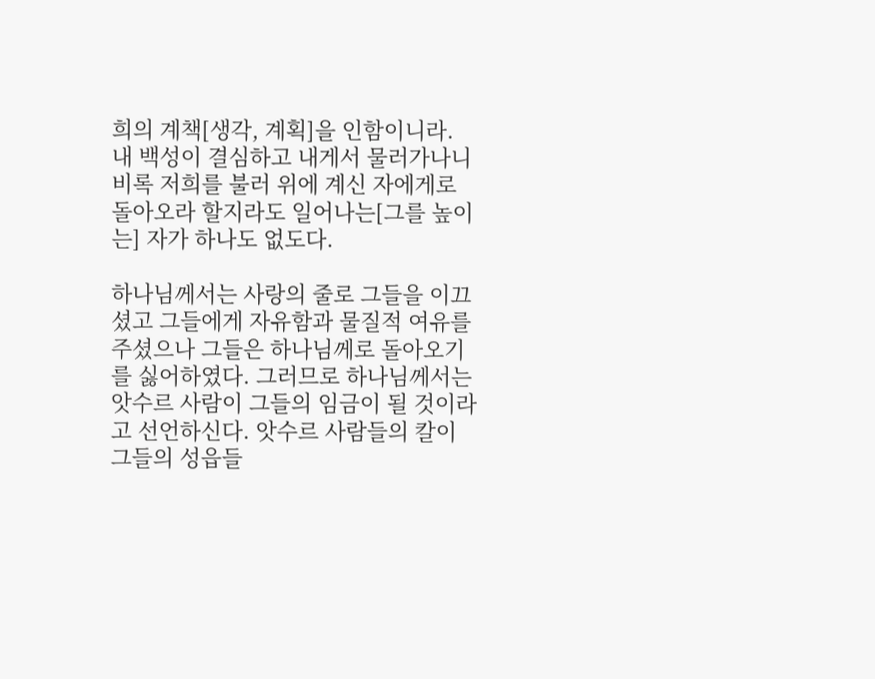희의 계책[생각, 계획]을 인함이니라. 내 백성이 결심하고 내게서 물러가나니 비록 저희를 불러 위에 계신 자에게로 돌아오라 할지라도 일어나는[그를 높이는] 자가 하나도 없도다.

하나님께서는 사랑의 줄로 그들을 이끄셨고 그들에게 자유함과 물질적 여유를 주셨으나 그들은 하나님께로 돌아오기를 싫어하였다. 그러므로 하나님께서는 앗수르 사람이 그들의 임금이 될 것이라고 선언하신다. 앗수르 사람들의 칼이 그들의 성읍들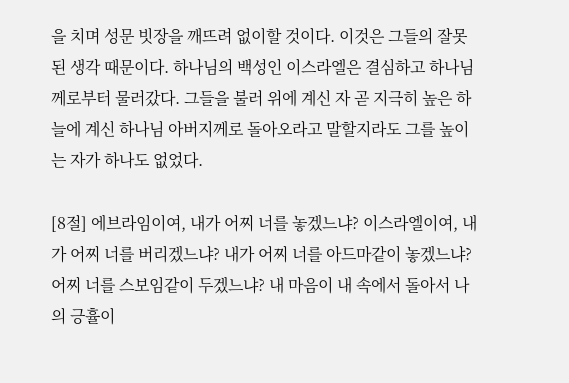을 치며 성문 빗장을 깨뜨려 없이할 것이다. 이것은 그들의 잘못된 생각 때문이다. 하나님의 백성인 이스라엘은 결심하고 하나님께로부터 물러갔다. 그들을 불러 위에 계신 자 곧 지극히 높은 하늘에 계신 하나님 아버지께로 돌아오라고 말할지라도 그를 높이는 자가 하나도 없었다.

[8절] 에브라임이여, 내가 어찌 너를 놓겠느냐? 이스라엘이여, 내가 어찌 너를 버리겠느냐? 내가 어찌 너를 아드마같이 놓겠느냐? 어찌 너를 스보임같이 두겠느냐? 내 마음이 내 속에서 돌아서 나의 긍휼이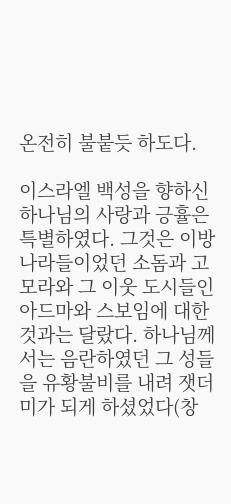온전히 불붙듯 하도다.

이스라엘 백성을 향하신 하나님의 사랑과 긍휼은 특별하였다. 그것은 이방 나라들이었던 소돔과 고모라와 그 이웃 도시들인 아드마와 스보임에 대한 것과는 달랐다. 하나님께서는 음란하였던 그 성들을 유황불비를 내려 잿더미가 되게 하셨었다(창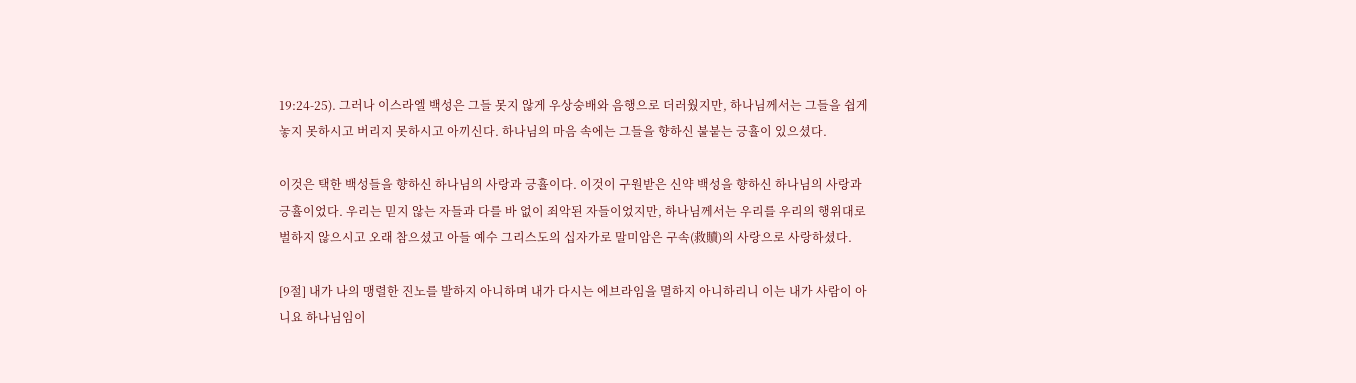19:24-25). 그러나 이스라엘 백성은 그들 못지 않게 우상숭배와 음행으로 더러웠지만, 하나님께서는 그들을 쉽게 놓지 못하시고 버리지 못하시고 아끼신다. 하나님의 마음 속에는 그들을 향하신 불붙는 긍휼이 있으셨다.

이것은 택한 백성들을 향하신 하나님의 사랑과 긍휼이다. 이것이 구원받은 신약 백성을 향하신 하나님의 사랑과 긍휼이었다. 우리는 믿지 않는 자들과 다를 바 없이 죄악된 자들이었지만, 하나님께서는 우리를 우리의 행위대로 벌하지 않으시고 오래 참으셨고 아들 예수 그리스도의 십자가로 말미암은 구속(救贖)의 사랑으로 사랑하셨다.

[9절] 내가 나의 맹렬한 진노를 발하지 아니하며 내가 다시는 에브라임을 멸하지 아니하리니 이는 내가 사람이 아니요 하나님임이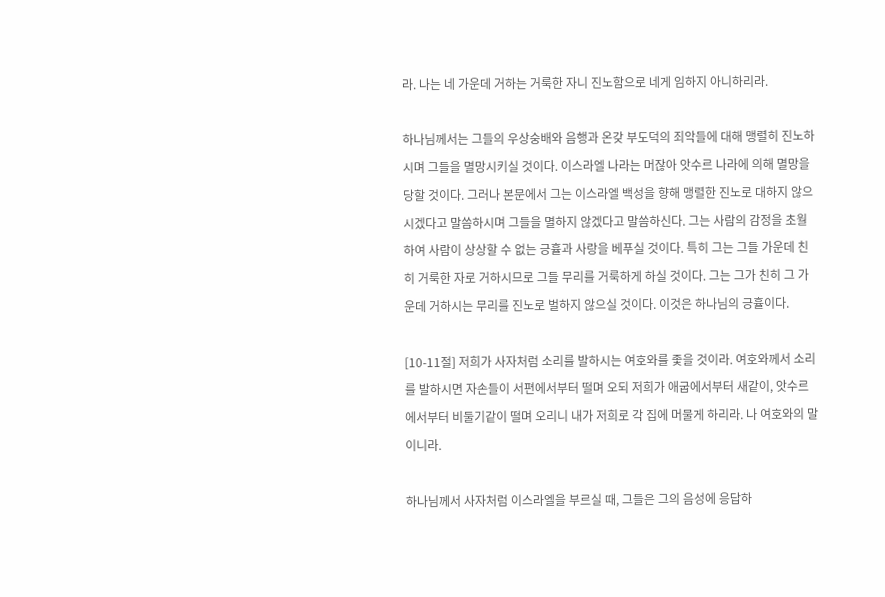라. 나는 네 가운데 거하는 거룩한 자니 진노함으로 네게 임하지 아니하리라.

하나님께서는 그들의 우상숭배와 음행과 온갖 부도덕의 죄악들에 대해 맹렬히 진노하시며 그들을 멸망시키실 것이다. 이스라엘 나라는 머잖아 앗수르 나라에 의해 멸망을 당할 것이다. 그러나 본문에서 그는 이스라엘 백성을 향해 맹렬한 진노로 대하지 않으시겠다고 말씀하시며 그들을 멸하지 않겠다고 말씀하신다. 그는 사람의 감정을 초월하여 사람이 상상할 수 없는 긍휼과 사랑을 베푸실 것이다. 특히 그는 그들 가운데 친히 거룩한 자로 거하시므로 그들 무리를 거룩하게 하실 것이다. 그는 그가 친히 그 가운데 거하시는 무리를 진노로 벌하지 않으실 것이다. 이것은 하나님의 긍휼이다.

[10-11절] 저희가 사자처럼 소리를 발하시는 여호와를 좇을 것이라. 여호와께서 소리를 발하시면 자손들이 서편에서부터 떨며 오되 저희가 애굽에서부터 새같이, 앗수르에서부터 비둘기같이 떨며 오리니 내가 저희로 각 집에 머물게 하리라. 나 여호와의 말이니라.

하나님께서 사자처럼 이스라엘을 부르실 때, 그들은 그의 음성에 응답하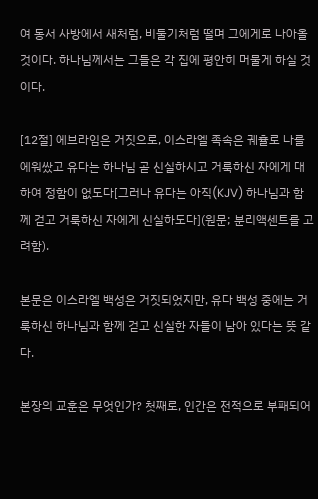여 동서 사방에서 새처럼, 비둘기처럼 떨며 그에게로 나아올 것이다. 하나님께서는 그들은 각 집에 평안히 머물게 하실 것이다.

[12절] 에브라임은 거짓으로, 이스라엘 족속은 궤휼로 나를 에워쌌고 유다는 하나님 곧 신실하시고 거룩하신 자에게 대하여 정함이 없도다[그러나 유다는 아직(KJV) 하나님과 함께 걷고 거룩하신 자에게 신실하도다](원문; 분리액센트를 고려함).

본문은 이스라엘 백성은 거짓되었지만, 유다 백성 중에는 거룩하신 하나님과 함께 걷고 신실한 자들이 남아 있다는 뜻 같다.

본장의 교훈은 무엇인가? 첫째로, 인간은 전적으로 부패되어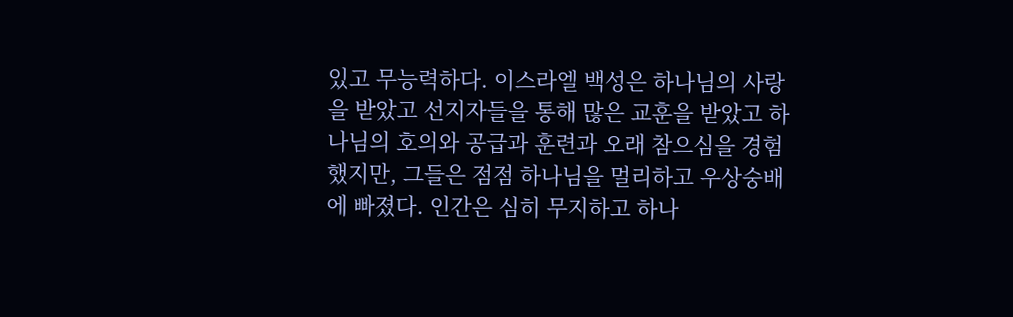있고 무능력하다. 이스라엘 백성은 하나님의 사랑을 받았고 선지자들을 통해 많은 교훈을 받았고 하나님의 호의와 공급과 훈련과 오래 참으심을 경험했지만, 그들은 점점 하나님을 멀리하고 우상숭배에 빠졌다. 인간은 심히 무지하고 하나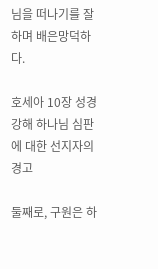님을 떠나기를 잘하며 배은망덕하다.

호세아 10장 성경강해 하나님 심판에 대한 선지자의 경고

둘째로, 구원은 하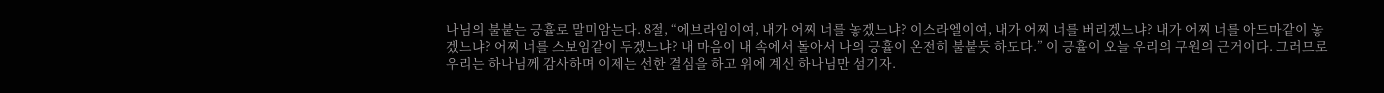나님의 불붙는 긍휼로 말미암는다. 8절, “에브라임이여, 내가 어찌 너를 놓겠느냐? 이스라엘이여, 내가 어찌 너를 버리겠느냐? 내가 어찌 너를 아드마같이 놓겠느냐? 어찌 너를 스보임같이 두겠느냐? 내 마음이 내 속에서 돌아서 나의 긍휼이 온전히 불붙듯 하도다.” 이 긍휼이 오늘 우리의 구원의 근거이다. 그러므로 우리는 하나님께 감사하며 이제는 선한 결심을 하고 위에 계신 하나님만 섬기자.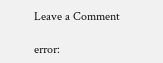Leave a Comment

error: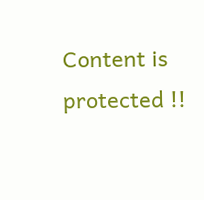Content is protected !!